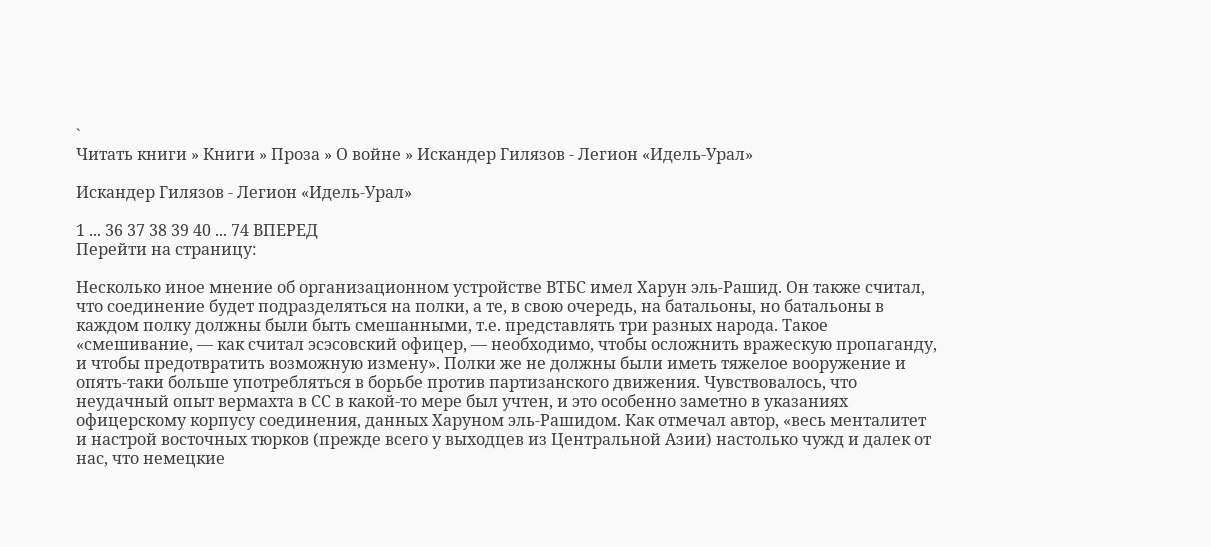`
Читать книги » Книги » Проза » О войне » Искандер Гилязов - Легион «Идель-Урал»

Искандер Гилязов - Легион «Идель-Урал»

1 ... 36 37 38 39 40 ... 74 ВПЕРЕД
Перейти на страницу:

Несколько иное мнение об организационном устройстве ВТБС имел Харун эль-Рашид. Он также считал, что соединение будет подразделяться на полки, а те, в свою очередь, на батальоны, но батальоны в каждом полку должны были быть смешанными, т.е. представлять три разных народа. Такое «смешивание, — как считал эсэсовский офицер, — необходимо, чтобы осложнить вражескую пропаганду, и чтобы предотвратить возможную измену». Полки же не должны были иметь тяжелое вооружение и опять-таки больше употребляться в борьбе против партизанского движения. Чувствовалось, что неудачный опыт вермахта в СС в какой-то мере был учтен, и это особенно заметно в указаниях офицерскому корпусу соединения, данных Харуном эль-Рашидом. Как отмечал автор, «весь менталитет и настрой восточных тюрков (прежде всего у выходцев из Центральной Азии) настолько чужд и далек от нас, что немецкие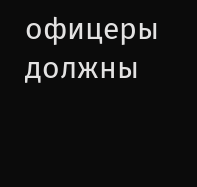офицеры должны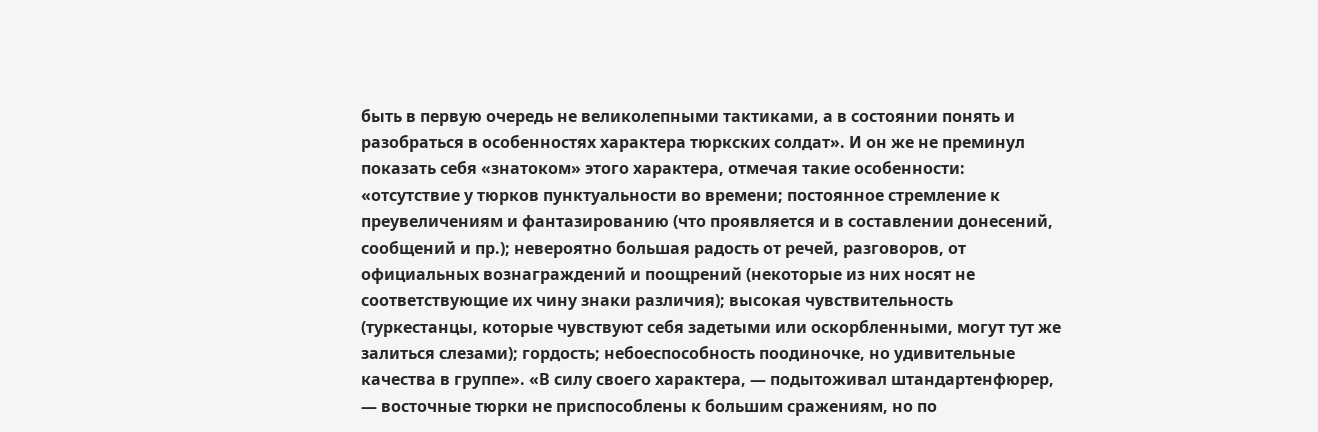быть в первую очередь не великолепными тактиками, а в состоянии понять и разобраться в особенностях характера тюркских солдат». И он же не преминул показать себя «знатоком» этого характера, отмечая такие особенности: «отсутствие у тюрков пунктуальности во времени; постоянное стремление к преувеличениям и фантазированию (что проявляется и в составлении донесений, сообщений и пр.); невероятно большая радость от речей, разговоров, от официальных вознаграждений и поощрений (некоторые из них носят не соответствующие их чину знаки различия); высокая чувствительность (туркестанцы, которые чувствуют себя задетыми или оскорбленными, могут тут же залиться слезами); гордость; небоеспособность поодиночке, но удивительные качества в группе». «В силу своего характера, — подытоживал штандартенфюрер, — восточные тюрки не приспособлены к большим сражениям, но по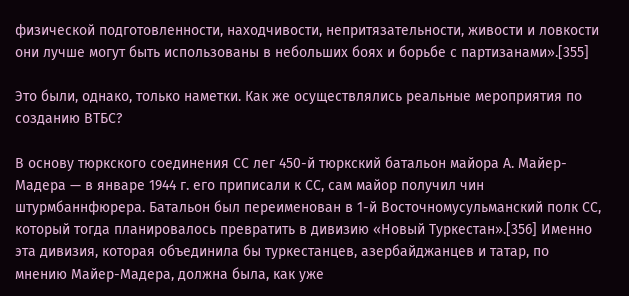физической подготовленности, находчивости, непритязательности, живости и ловкости они лучше могут быть использованы в небольших боях и борьбе с партизанами».[355]

Это были, однако, только наметки. Как же осуществлялись реальные мероприятия по созданию ВТБС?

В основу тюркского соединения СС лег 450-й тюркский батальон майора А. Майер-Мадера — в январе 1944 г. его приписали к СС, сам майор получил чин штурмбаннфюрера. Батальон был переименован в 1-й Восточномусульманский полк СС, который тогда планировалось превратить в дивизию «Новый Туркестан».[356] Именно эта дивизия, которая объединила бы туркестанцев, азербайджанцев и татар, по мнению Майер-Мадера, должна была, как уже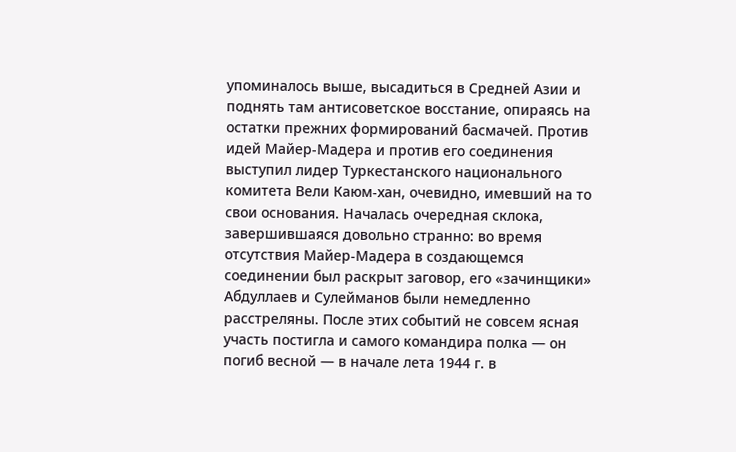упоминалось выше, высадиться в Средней Азии и поднять там антисоветское восстание, опираясь на остатки прежних формирований басмачей. Против идей Майер-Мадера и против его соединения выступил лидер Туркестанского национального комитета Вели Каюм-хан, очевидно, имевший на то свои основания. Началась очередная склока, завершившаяся довольно странно: во время отсутствия Майер-Мадера в создающемся соединении был раскрыт заговор, его «зачинщики» Абдуллаев и Сулейманов были немедленно расстреляны. После этих событий не совсем ясная участь постигла и самого командира полка — он погиб весной — в начале лета 1944 г. в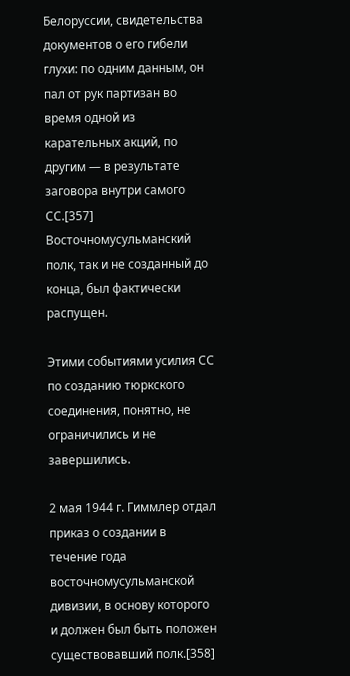Белоруссии, свидетельства документов о его гибели глухи: по одним данным, он пал от рук партизан во время одной из карательных акций, по другим — в результате заговора внутри самого СС.[357] Восточномусульманский полк, так и не созданный до конца, был фактически распущен.

Этими событиями усилия СС по созданию тюркского соединения, понятно, не ограничились и не завершились.

2 мая 1944 г. Гиммлер отдал приказ о создании в течение года восточномусульманской дивизии, в основу которого и должен был быть положен существовавший полк.[358]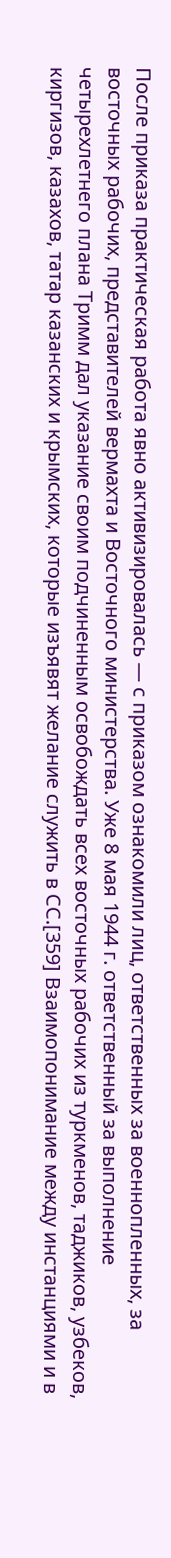После приказа практическая работа явно активизировалась — с приказом ознакомили лиц, ответственных за военнопленных, за восточных рабочих, представителей вермахта и Восточного министерства. Уже 8 мая 1944 г. ответственный за выполнение четырехлетнего плана Тримм дал указание своим подчиненным освобождать всех восточных рабочих из туркменов, таджиков, узбеков, киргизов, казахов, татар казанских и крымских, которые изъявят желание служить в СС.[359] Взаимопонимание между инстанциями и в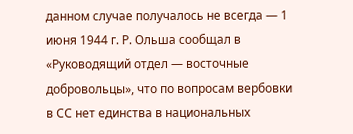данном случае получалось не всегда — 1 июня 1944 г. Р. Ольша сообщал в «Руководящий отдел — восточные добровольцы», что по вопросам вербовки в СС нет единства в национальных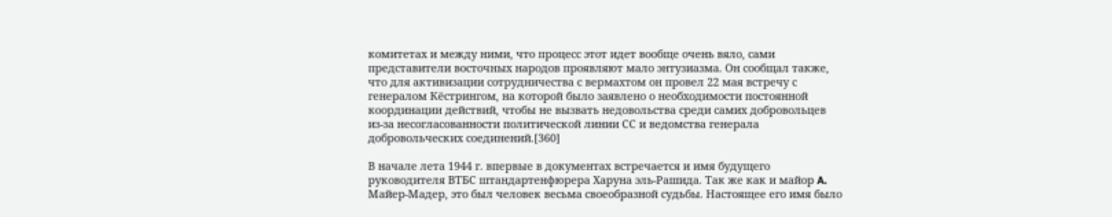комитетах и между ними, что процесс этот идет вообще очень вяло, сами представители восточных народов проявляют мало энтузиазма. Он сообщал также, что для активизации сотрудничества с вермахтом он провел 22 мая встречу с генералом Кёстрингом, на которой было заявлено о необходимости постоянной координации действий, чтобы не вызвать недовольства среди самих добровольцев из-за несогласованности политической линии СС и ведомства генерала добровольческих соединений.[360]

В начале лета 1944 г. впервые в документах встречается и имя будущего руководителя ВТБС штандартенфюрера Харуна эль-Рашида. Так же как и майор A. Майер-Мадер, это был человек весьма своеобразной судьбы. Настоящее его имя было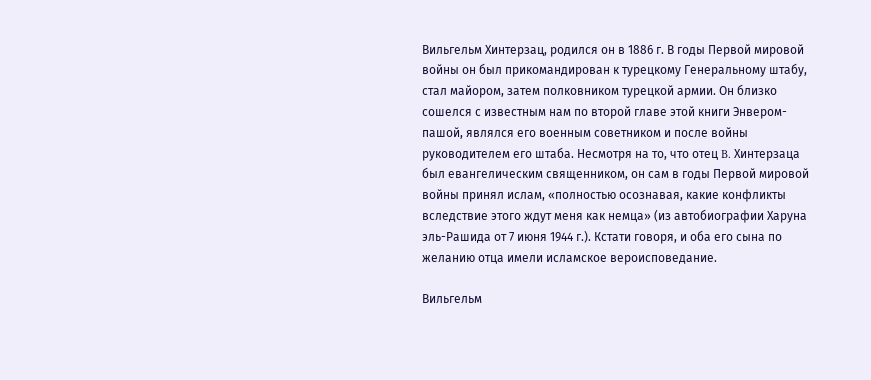Вильгельм Хинтерзац, родился он в 1886 г. В годы Первой мировой войны он был прикомандирован к турецкому Генеральному штабу, стал майором, затем полковником турецкой армии. Он близко сошелся с известным нам по второй главе этой книги Энвером-пашой, являлся его военным советником и после войны руководителем его штаба. Несмотря на то, что отец B. Хинтерзаца был евангелическим священником, он сам в годы Первой мировой войны принял ислам, «полностью осознавая, какие конфликты вследствие этого ждут меня как немца» (из автобиографии Харуна эль-Рашида от 7 июня 1944 г.). Кстати говоря, и оба его сына по желанию отца имели исламское вероисповедание.

Вильгельм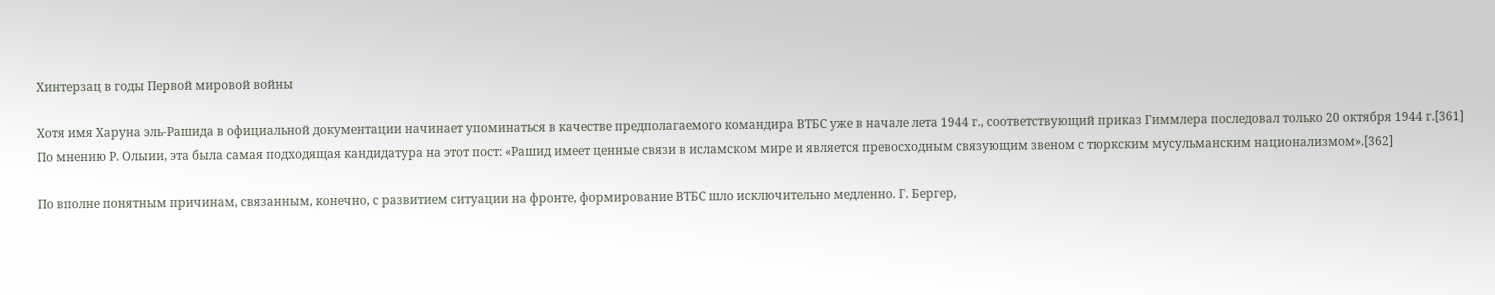Хинтерзац в годы Первой мировой войны

Хотя имя Харуна эль-Рашида в официальной документации начинает упоминаться в качестве предполагаемого командира ВТБС уже в начале лета 1944 г., соответствующий приказ Гиммлера последовал только 20 октября 1944 г.[361] По мнению Р. Олыии, эта была самая подходящая кандидатура на этот пост: «Рашид имеет ценные связи в исламском мире и является превосходным связующим звеном с тюркским мусульманским национализмом».[362]

По вполне понятным причинам, связанным, конечно, с развитием ситуации на фронте, формирование ВТБС шло исключительно медленно. Г. Бергер,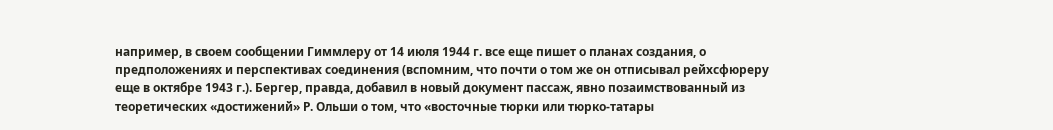например, в своем сообщении Гиммлеру от 14 июля 1944 г. все еще пишет о планах создания, о предположениях и перспективах соединения (вспомним, что почти о том же он отписывал рейхсфюреру еще в октябре 1943 г.). Бергер, правда, добавил в новый документ пассаж, явно позаимствованный из теоретических «достижений» Р. Ольши о том, что «восточные тюрки или тюрко-татары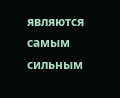являются самым сильным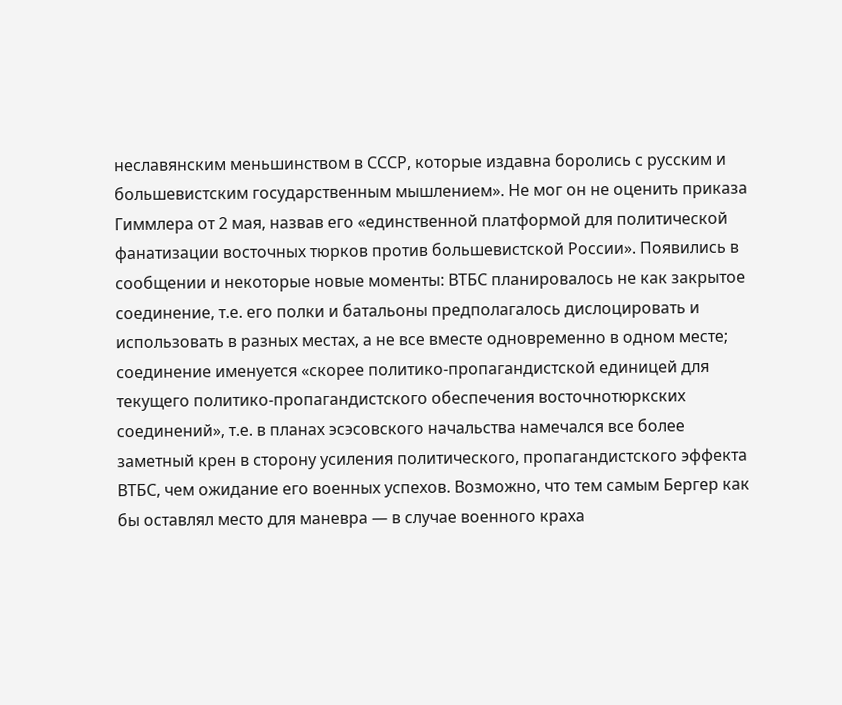неславянским меньшинством в СССР, которые издавна боролись с русским и большевистским государственным мышлением». Не мог он не оценить приказа Гиммлера от 2 мая, назвав его «единственной платформой для политической фанатизации восточных тюрков против большевистской России». Появились в сообщении и некоторые новые моменты: ВТБС планировалось не как закрытое соединение, т.е. его полки и батальоны предполагалось дислоцировать и использовать в разных местах, а не все вместе одновременно в одном месте; соединение именуется «скорее политико-пропагандистской единицей для текущего политико-пропагандистского обеспечения восточнотюркских соединений», т.е. в планах эсэсовского начальства намечался все более заметный крен в сторону усиления политического, пропагандистского эффекта ВТБС, чем ожидание его военных успехов. Возможно, что тем самым Бергер как бы оставлял место для маневра — в случае военного краха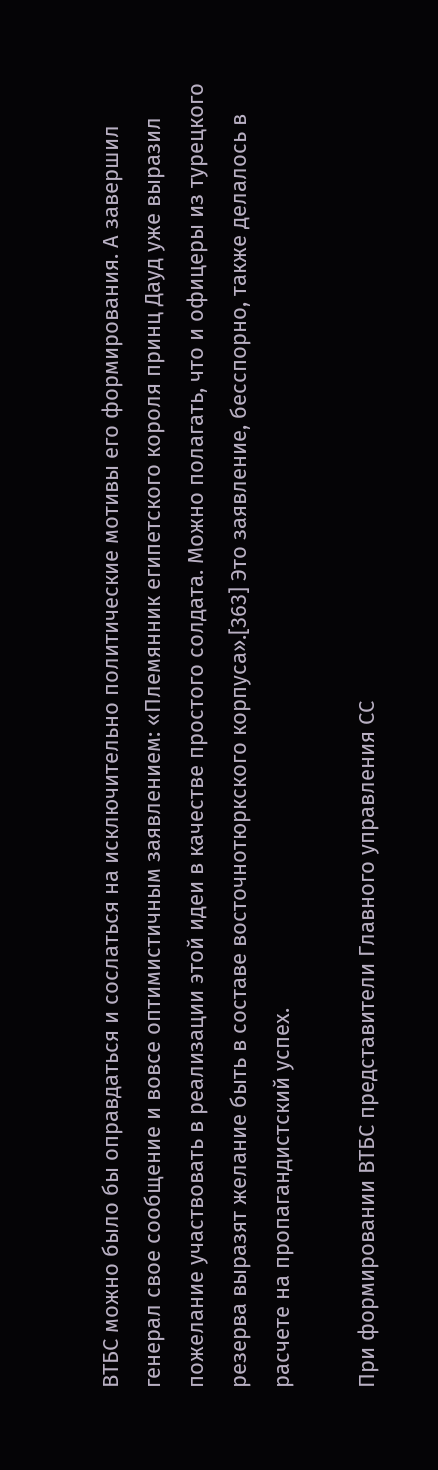ВТБС можно было бы оправдаться и сослаться на исключительно политические мотивы его формирования. А завершил генерал свое сообщение и вовсе оптимистичным заявлением: «Племянник египетского короля принц Дауд уже выразил пожелание участвовать в реализации этой идеи в качестве простого солдата. Можно полагать, что и офицеры из турецкого резерва выразят желание быть в составе восточнотюркского корпуса».[363] Это заявление, бесспорно, также делалось в расчете на пропагандистский успех.

При формировании ВТБС представители Главного управления СС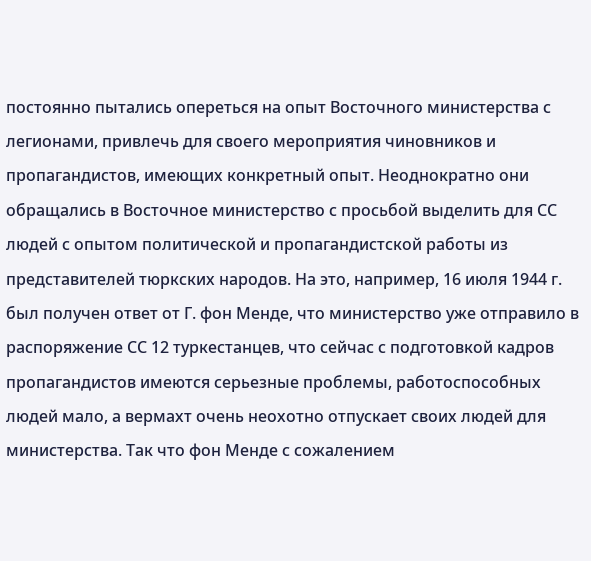постоянно пытались опереться на опыт Восточного министерства с легионами, привлечь для своего мероприятия чиновников и пропагандистов, имеющих конкретный опыт. Неоднократно они обращались в Восточное министерство с просьбой выделить для СС людей с опытом политической и пропагандистской работы из представителей тюркских народов. На это, например, 16 июля 1944 г. был получен ответ от Г. фон Менде, что министерство уже отправило в распоряжение СС 12 туркестанцев, что сейчас с подготовкой кадров пропагандистов имеются серьезные проблемы, работоспособных людей мало, а вермахт очень неохотно отпускает своих людей для министерства. Так что фон Менде с сожалением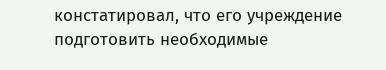констатировал, что его учреждение подготовить необходимые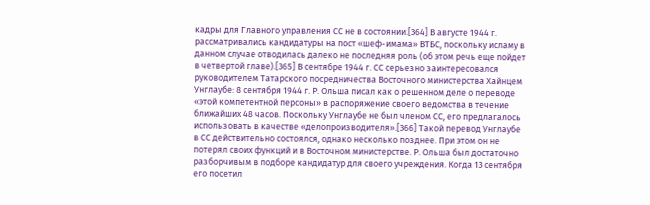кадры для Главного управления СС не в состоянии.[364] В августе 1944 г. рассматривались кандидатуры на пост «шеф-имама» ВТБС, поскольку исламу в данном случае отводилась далеко не последняя роль (об этом речь еще пойдет в четвертой главе).[365] В сентябре 1944 г. СС серьезно заинтересовался руководителем Татарского посредничества Восточного министерства Хайнцем Унглаубе: 8 сентября 1944 г. Р. Ольша писал как о решенном деле о переводе «этой компетентной персоны» в распоряжение своего ведомства в течение ближайших 48 часов. Поскольку Унглаубе не был членом СС, его предлагалось использовать в качестве «делопроизводителя».[366] Такой перевод Унглаубе в СС действительно состоялся, однако несколько позднее. При этом он не потерял своих функций и в Восточном министерстве. Р. Ольша был достаточно разборчивым в подборе кандидатур для своего учреждения. Когда 13 сентября его посетил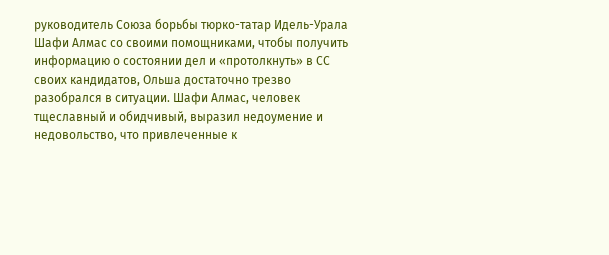руководитель Союза борьбы тюрко-татар Идель-Урала Шафи Алмас со своими помощниками, чтобы получить информацию о состоянии дел и «протолкнуть» в СС своих кандидатов, Ольша достаточно трезво разобрался в ситуации. Шафи Алмас, человек тщеславный и обидчивый, выразил недоумение и недовольство, что привлеченные к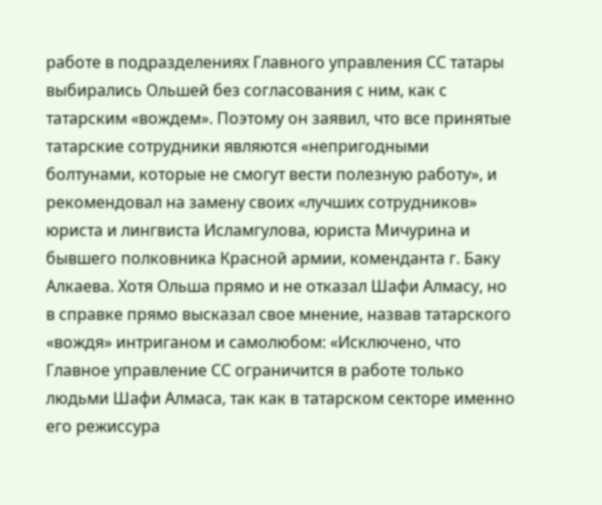работе в подразделениях Главного управления СС татары выбирались Ольшей без согласования с ним, как с татарским «вождем». Поэтому он заявил, что все принятые татарские сотрудники являются «непригодными болтунами, которые не смогут вести полезную работу», и рекомендовал на замену своих «лучших сотрудников» юриста и лингвиста Исламгулова, юриста Мичурина и бывшего полковника Красной армии, коменданта г. Баку Алкаева. Хотя Ольша прямо и не отказал Шафи Алмасу, но в справке прямо высказал свое мнение, назвав татарского «вождя» интриганом и самолюбом: «Исключено, что Главное управление СС ограничится в работе только людьми Шафи Алмаса, так как в татарском секторе именно его режиссура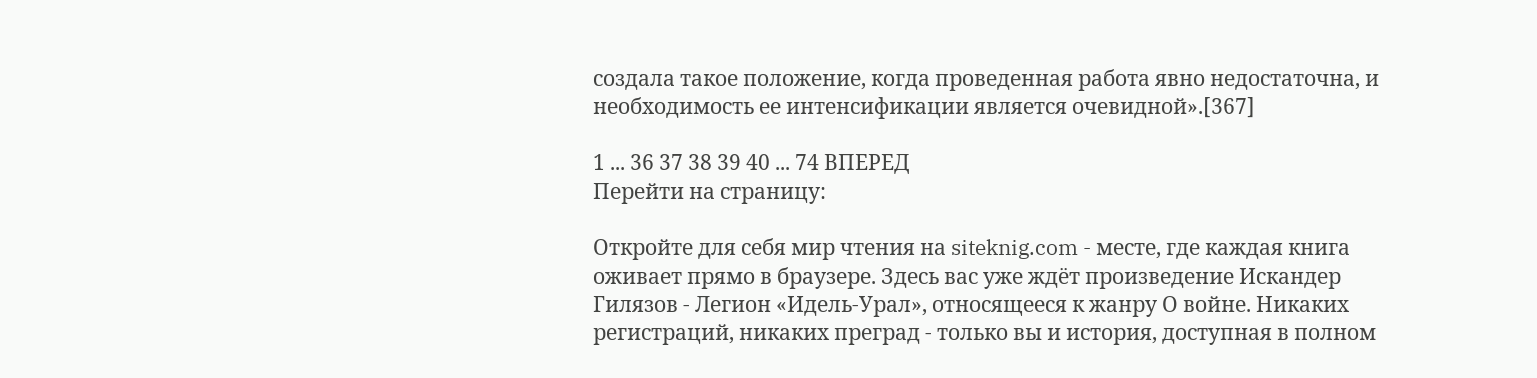создала такое положение, когда проведенная работа явно недостаточна, и необходимость ее интенсификации является очевидной».[367]

1 ... 36 37 38 39 40 ... 74 ВПЕРЕД
Перейти на страницу:

Откройте для себя мир чтения на siteknig.com - месте, где каждая книга оживает прямо в браузере. Здесь вас уже ждёт произведение Искандер Гилязов - Легион «Идель-Урал», относящееся к жанру О войне. Никаких регистраций, никаких преград - только вы и история, доступная в полном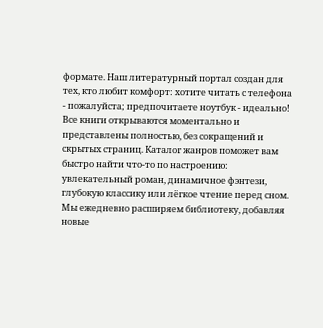формате. Наш литературный портал создан для тех, кто любит комфорт: хотите читать с телефона - пожалуйста; предпочитаете ноутбук - идеально! Все книги открываются моментально и представлены полностью, без сокращений и скрытых страниц. Каталог жанров поможет вам быстро найти что-то по настроению: увлекательный роман, динамичное фэнтези, глубокую классику или лёгкое чтение перед сном. Мы ежедневно расширяем библиотеку, добавляя новые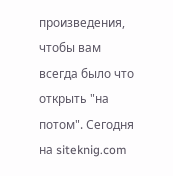произведения, чтобы вам всегда было что открыть "на потом". Сегодня на siteknig.com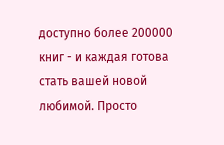доступно более 200000 книг - и каждая готова стать вашей новой любимой. Просто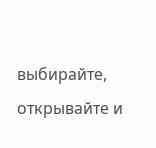выбирайте, открывайте и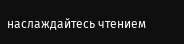наслаждайтесь чтением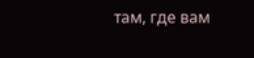там, где вам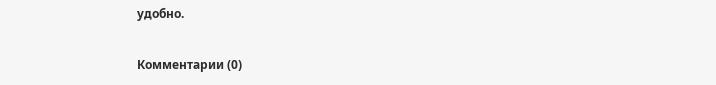удобно.

Комментарии (0)